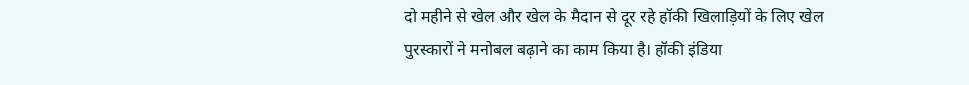दो महीने से खेल और खेल के मैदान से दूर रहे हॉकी खिलाड़ियों के लिए खेल पुरस्कारों ने मनोबल बढ़ाने का काम किया है। हॉकी इंडिया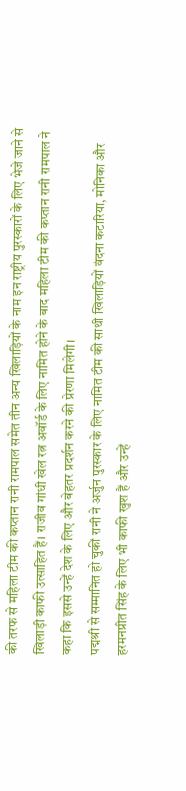की तरफ से महिला टीम की कप्तान रानी रामपाल समेत तीन अन्य खिलाड़ियों के नाम इन राष्ट्रीय पुरस्कारों के लिए भेजे जाने से खिलाड़ी काफी उत्साहित हैं। राजीव गांधी खेल रत्न अवॉर्ड के लिए नामित होने के बाद महिला टीम की कप्तान रानी रामपाल ने कहा कि इससे उन्हें देश के लिए और बेहतर प्रदर्शन करने की प्रेरणा मिलेगी।
पद्मश्री से सम्मानित हो चुकीं रानी ने अर्जुन पुरस्कार के लिए नामित टीम की साथी खिलाड़ियों वंदना कटारिया, मोनिका और हरमनप्रीत सिंह के लिए भी काफी खुश हैं और उन्हें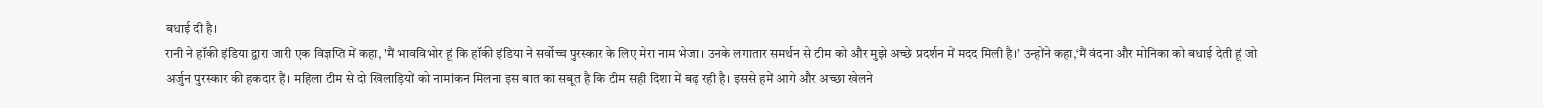बधाई दी है।
रानी ने हॉकी इंडिया द्वारा जारी एक विज्ञप्ति में कहा, 'मैं भावविभोर हूं कि हॉकी इंडिया ने सर्वोच्च पुरस्कार के लिए मेरा नाम भेजा। उनके लगातार समर्थन से टीम को और मुझे अच्छे प्रदर्शन में मदद मिली है।’ उन्होंने कहा,‘मैं वंदना और मोनिका को बधाई देती हूं जो अर्जुन पुरस्कार की हकदार हैं। महिला टीम से दो खिलाड़ियों को नामांकन मिलना इस बात का सबूत है कि टीम सही दिशा में बढ़ रही है। इससे हमें आगे और अच्छा खेलने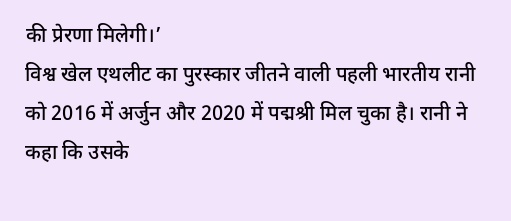की प्रेरणा मिलेगी।’
विश्व खेल एथलीट का पुरस्कार जीतने वाली पहली भारतीय रानी को 2016 में अर्जुन और 2020 में पद्मश्री मिल चुका है। रानी ने कहा कि उसके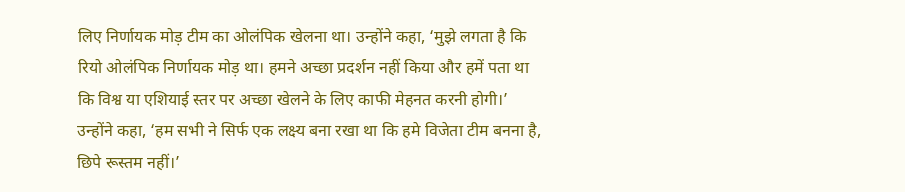लिए निर्णायक मोड़ टीम का ओलंपिक खेलना था। उन्होंने कहा, ‘मुझे लगता है कि रियो ओलंपिक निर्णायक मोड़ था। हमने अच्छा प्रदर्शन नहीं किया और हमें पता था कि विश्व या एशियाई स्तर पर अच्छा खेलने के लिए काफी मेहनत करनी होगी।’
उन्होंने कहा, ‘हम सभी ने सिर्फ एक लक्ष्य बना रखा था कि हमे विजेता टीम बनना है, छिपे रूस्तम नहीं।’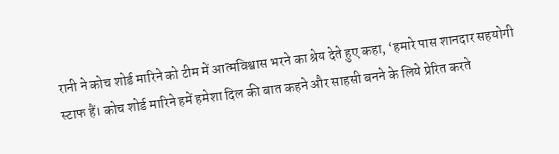रानी ने कोच शोर्ड मारिने को टीम में आत्मविश्वास भरने का श्रेय देते हुए कहा, ‘हमारे पास शानदार सहयोगी स्टाफ हैं। कोच शोर्ड मारिने हमें हमेशा दिल की बात कहने और साहसी बनने के लिये प्रेरित करते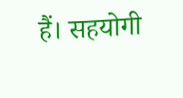हैं। सहयोगी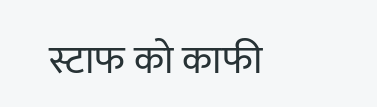स्टाफ को काफी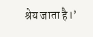श्रेय जाता है।’